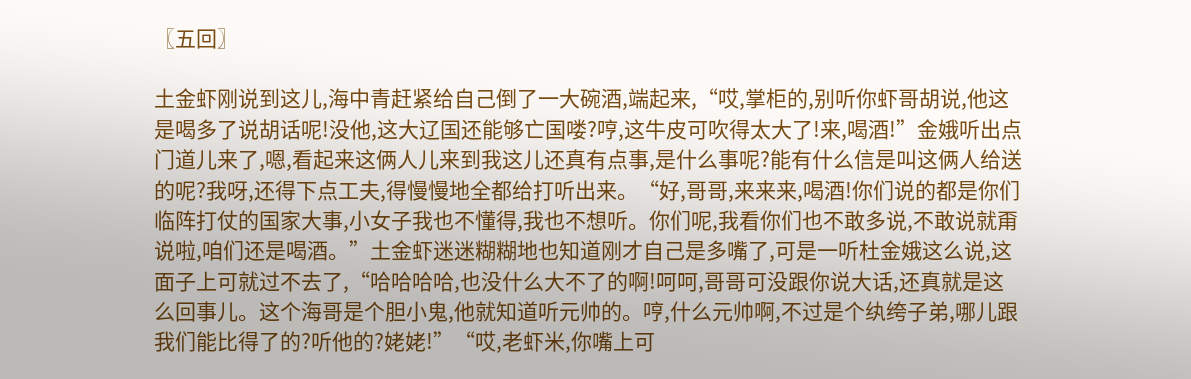〖五回〗

土金虾刚说到这儿,海中青赶紧给自己倒了一大碗酒,端起来,“哎,掌柜的,别听你虾哥胡说,他这是喝多了说胡话呢!没他,这大辽国还能够亡国喽?哼,这牛皮可吹得太大了!来,喝酒!”金娥听出点门道儿来了,嗯,看起来这俩人儿来到我这儿还真有点事,是什么事呢?能有什么信是叫这俩人给送的呢?我呀,还得下点工夫,得慢慢地全都给打听出来。“好,哥哥,来来来,喝酒!你们说的都是你们临阵打仗的国家大事,小女子我也不懂得,我也不想听。你们呢,我看你们也不敢多说,不敢说就甭说啦,咱们还是喝酒。”土金虾迷迷糊糊地也知道刚才自己是多嘴了,可是一听杜金娥这么说,这面子上可就过不去了,“哈哈哈哈,也没什么大不了的啊!呵呵,哥哥可没跟你说大话,还真就是这么回事儿。这个海哥是个胆小鬼,他就知道听元帅的。哼,什么元帅啊,不过是个纨绔子弟,哪儿跟我们能比得了的?听他的?姥姥!”“哎,老虾米,你嘴上可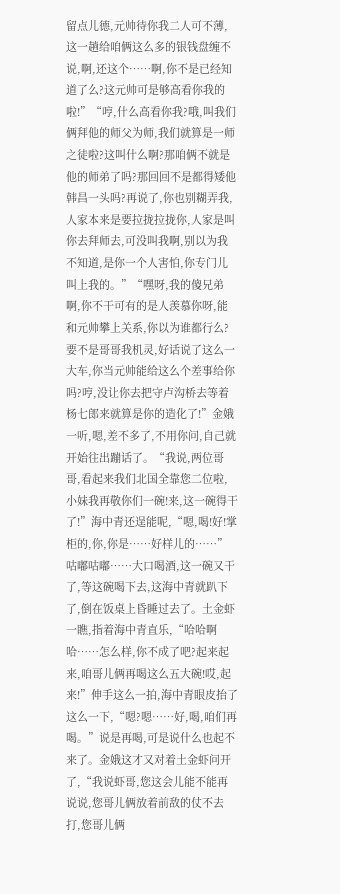留点儿德,元帅待你我二人可不薄,这一趟给咱俩这么多的银钱盘缠不说,啊,还这个……啊,你不是已经知道了么?这元帅可是够高看你我的啦!”“哼,什么高看你我?哦,叫我们俩拜他的师父为师,我们就算是一师之徒啦?这叫什么啊?那咱俩不就是他的师弟了吗?那回回不是都得矮他韩昌一头吗?再说了,你也别糊弄我,人家本来是要拉拢拉拢你,人家是叫你去拜师去,可没叫我啊,别以为我不知道,是你一个人害怕,你专门儿叫上我的。”“嘿呀,我的傻兄弟啊,你不干可有的是人羡慕你呀,能和元帅攀上关系,你以为谁都行么?要不是哥哥我机灵,好话说了这么一大车,你当元帅能给这么个差事给你吗?哼,没让你去把守卢沟桥去等着杨七郎来就算是你的造化了!”金娥一听,嗯,差不多了,不用你问,自己就开始往出蹦话了。“我说,两位哥哥,看起来我们北国全靠您二位啦,小妹我再敬你们一碗!来,这一碗得干了!”海中青还逞能呢,“嗯,喝!好!掌柜的,你,你是……好样儿的……”咕嘟咕嘟……大口喝酒,这一碗又干了,等这碗喝下去,这海中青就趴下了,倒在饭桌上昏睡过去了。土金虾一瞧,指着海中青直乐,“哈哈啊哈……怎么样,你不成了吧?起来起来,咱哥儿俩再喝这么五大碗!哎,起来!”伸手这么一拍,海中青眼皮抬了这么一下,“嗯?嗯……好,喝,咱们再喝。”说是再喝,可是说什么也起不来了。金娥这才又对着土金虾问开了,“我说虾哥,您这会儿能不能再说说,您哥儿俩放着前敌的仗不去打,您哥儿俩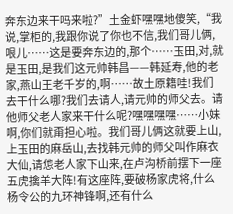奔东边来干吗来啦?”土金虾嘿嘿地傻笑,“我说,掌柜的,我跟你说了你也不信,我们哥儿俩,哏儿……这是要奔东边的,那个……玉田,对,就是玉田,是我们这元帅韩昌——韩延寿,他的老家,燕山王老千岁的,啊……故土原籍哇!我们去干什么哪?我们去请人,请元帅的师父去。请他师父老人家来干什么呢?嘿嘿嘿嘿……小妹啊,你们就甭担心啦。我们哥儿俩这就要上山,上玉田的麻岳山,去找韩元帅的师父叫作麻衣大仙,请怹老人家下山来,在卢沟桥前摆下一座五虎擒羊大阵!有这座阵,要破杨家虎将,什么杨令公的九环神锋啊,还有什么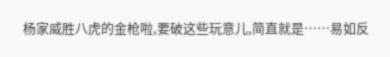杨家威胜八虎的金枪啦,要破这些玩意儿,简直就是……易如反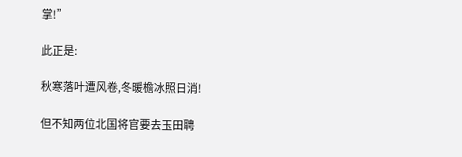掌!”

此正是:

秋寒落叶遭风卷,冬暖檐冰照日消!

但不知两位北国将官要去玉田聘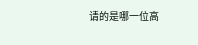请的是哪一位高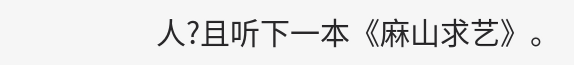人?且听下一本《麻山求艺》。